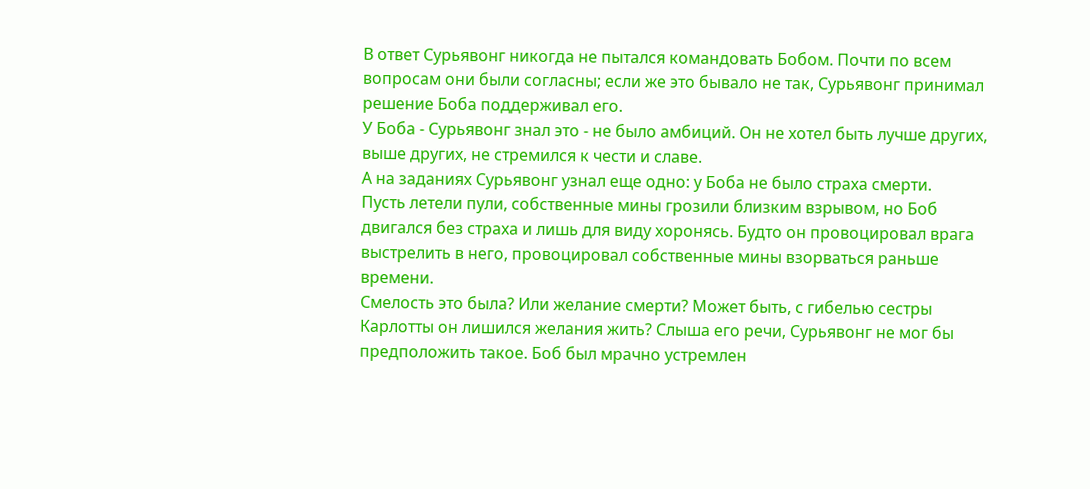В ответ Сурьявонг никогда не пытался командовать Бобом. Почти по всем вопросам они были согласны; если же это бывало не так, Сурьявонг принимал решение Боба поддерживал его.
У Боба - Сурьявонг знал это - не было амбиций. Он не хотел быть лучше других, выше других, не стремился к чести и славе.
А на заданиях Сурьявонг узнал еще одно: у Боба не было страха смерти.
Пусть летели пули, собственные мины грозили близким взрывом, но Боб двигался без страха и лишь для виду хоронясь. Будто он провоцировал врага выстрелить в него, провоцировал собственные мины взорваться раньше времени.
Смелость это была? Или желание смерти? Может быть, с гибелью сестры Карлотты он лишился желания жить? Слыша его речи, Сурьявонг не мог бы предположить такое. Боб был мрачно устремлен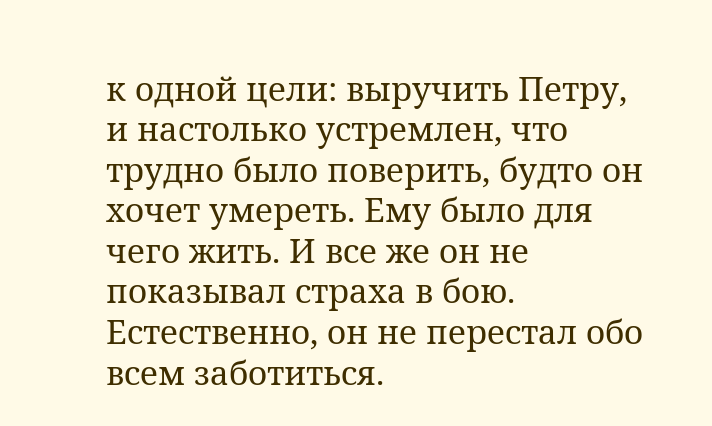к одной цели: выручить Петру, и настолько устремлен, что трудно было поверить, будто он хочет умереть. Ему было для чего жить. И все же он не показывал страха в бою.
Естественно, он не перестал обо всем заботиться.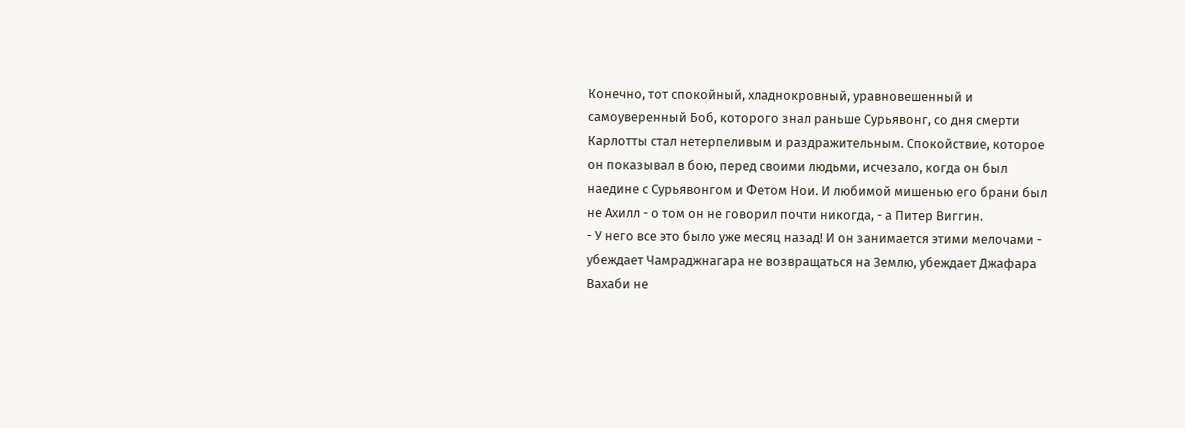Конечно, тот спокойный, хладнокровный, уравновешенный и самоуверенный Боб, которого знал раньше Сурьявонг, со дня смерти Карлотты стал нетерпеливым и раздражительным. Спокойствие, которое он показывал в бою, перед своими людьми, исчезало, когда он был наедине с Сурьявонгом и Фетом Нои. И любимой мишенью его брани был не Ахилл - о том он не говорил почти никогда, - а Питер Виггин.
- У него все это было уже месяц назад! И он занимается этими мелочами - убеждает Чамраджнагара не возвращаться на Землю, убеждает Джафара Вахаби не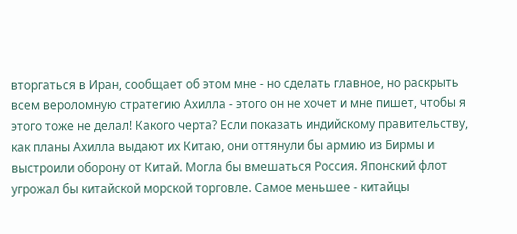вторгаться в Иран, сообщает об этом мне - но сделать главное, но раскрыть всем вероломную стратегию Ахилла - этого он не хочет и мне пишет, чтобы я этого тоже не делал! Какого черта? Если показать индийскому правительству, как планы Ахилла выдают их Китаю, они оттянули бы армию из Бирмы и выстроили оборону от Китай. Могла бы вмешаться Россия. Японский флот угрожал бы китайской морской торговле. Самое меньшее - китайцы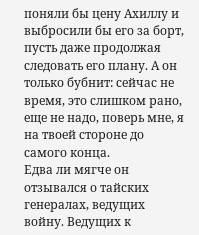поняли бы цену Ахиллу и выбросили бы его за борт, пусть даже продолжая следовать его плану. А он только бубнит: сейчас не время, это слишком рано, еще не надо, поверь мне, я на твоей стороне до самого конца.
Едва ли мягче он отзывался о тайских генералах, ведущих войну. Ведущих к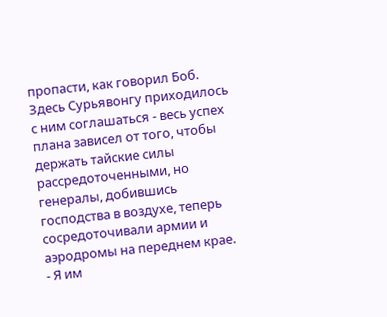пропасти, как говорил Боб. Здесь Сурьявонгу приходилось с ним соглашаться - весь успех плана зависел от того, чтобы держать тайские силы рассредоточенными, но генералы, добившись господства в воздухе, теперь сосредоточивали армии и аэродромы на переднем крае.
- Я им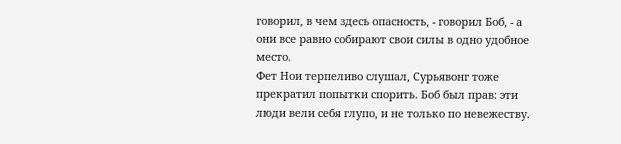говорил, в чем здесь опасность, - говорил Боб, - а они все равно собирают свои силы в одно удобное место.
Фет Нои терпеливо слушал, Сурьявонг тоже прекратил попытки спорить. Боб был прав: эти люди вели себя глупо, и не только по невежеству.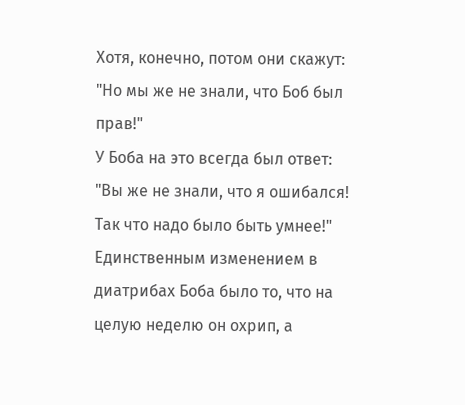Хотя, конечно, потом они скажут: "Но мы же не знали, что Боб был прав!"
У Боба на это всегда был ответ: "Вы же не знали, что я ошибался! Так что надо было быть умнее!"
Единственным изменением в диатрибах Боба было то, что на целую неделю он охрип, а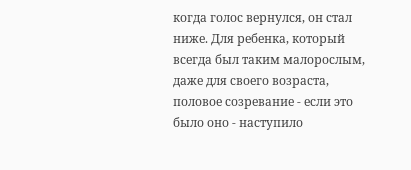когда голос вернулся, он стал ниже. Для ребенка, который всегда был таким малорослым, даже для своего возраста, половое созревание - если это было оно - наступило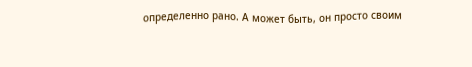определенно рано. А может быть, он просто своим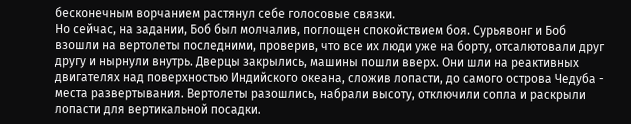бесконечным ворчанием растянул себе голосовые связки.
Но сейчас, на задании, Боб был молчалив, поглощен спокойствием боя. Сурьявонг и Боб взошли на вертолеты последними, проверив, что все их люди уже на борту, отсалютовали друг другу и нырнули внутрь. Дверцы закрылись, машины пошли вверх. Они шли на реактивных двигателях над поверхностью Индийского океана, сложив лопасти, до самого острова Чедуба - места развертывания. Вертолеты разошлись, набрали высоту, отключили сопла и раскрыли лопасти для вертикальной посадки.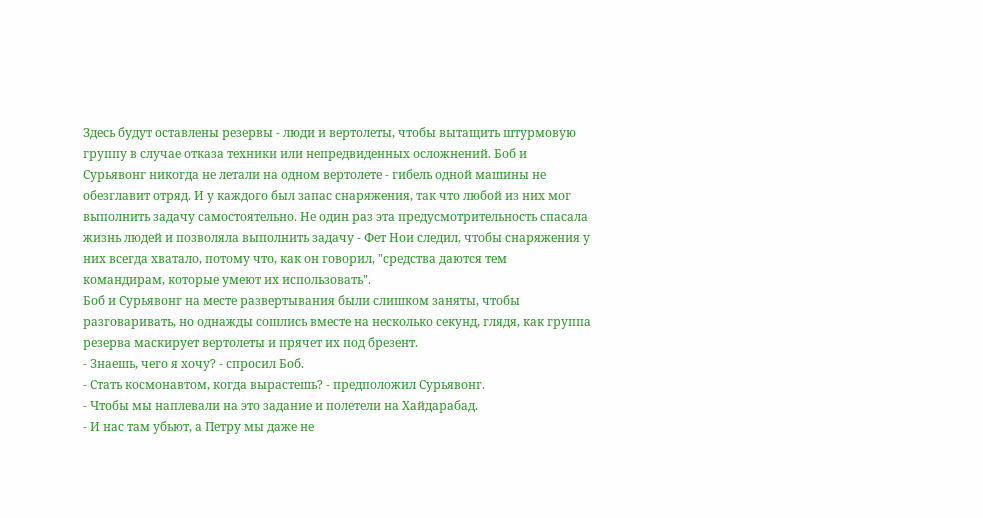Здесь будут оставлены резервы - люди и вертолеты, чтобы вытащить штурмовую группу в случае отказа техники или непредвиденных осложнений. Боб и Сурьявонг никогда не летали на одном вертолете - гибель одной машины не обезглавит отряд. И у каждого был запас снаряжения, так что любой из них мог выполнить задачу самостоятельно. Не один раз эта предусмотрительность спасала жизнь людей и позволяла выполнить задачу - Фет Нои следил, чтобы снаряжения у них всегда хватало, потому что, как он говорил, "средства даются тем командирам, которые умеют их использовать".
Боб и Сурьявонг на месте развертывания были слишком заняты, чтобы разговаривать, но однажды сошлись вместе на несколько секунд, глядя, как группа резерва маскирует вертолеты и прячет их под брезент.
- Знаешь, чего я хочу? - спросил Боб.
- Стать космонавтом, когда вырастешь? - предположил Сурьявонг.
- Чтобы мы наплевали на это задание и полетели на Хайдарабад.
- И нас там убьют, а Петру мы даже не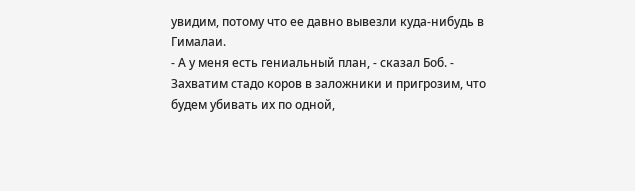увидим, потому что ее давно вывезли куда-нибудь в Гималаи.
- А у меня есть гениальный план, - сказал Боб. - Захватим стадо коров в заложники и пригрозим, что будем убивать их по одной,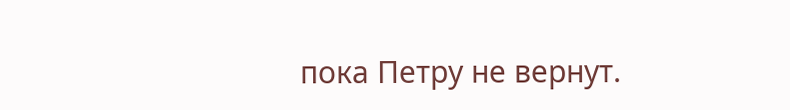пока Петру не вернут.